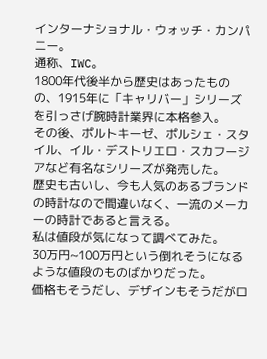インターナショナル・ウォッチ・カンパニー。
通称、IWC。
1800年代後半から歴史はあったものの、1915年に「キャリバー」シリーズを引っさげ腕時計業界に本格参入。
その後、ポルトキーゼ、ポルシェ・スタイル、イル・デストリエロ・スカフージアなど有名なシリーズが発売した。
歴史も古いし、今も人気のあるブランドの時計なので間違いなく、一流のメーカーの時計であると言える。
私は値段が気になって調べてみた。
30万円~100万円という倒れそうになるような値段のものばかりだった。
価格もそうだし、デザインもそうだがロ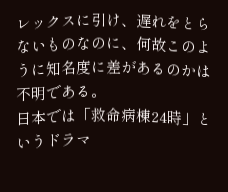レックスに引け、遅れをとらないものなのに、何故このように知名度に差があるのかは不明である。
日本では「救命病棟24時」というドラマ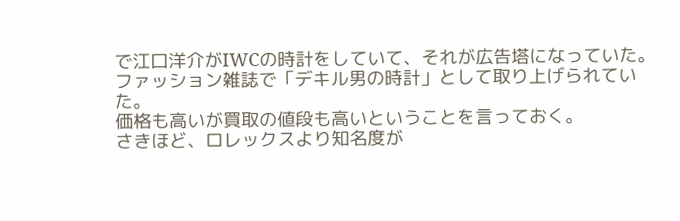で江口洋介がIWCの時計をしていて、それが広告塔になっていた。
ファッション雑誌で「デキル男の時計」として取り上げられていた。
価格も高いが買取の値段も高いということを言っておく。
さきほど、ロレックスより知名度が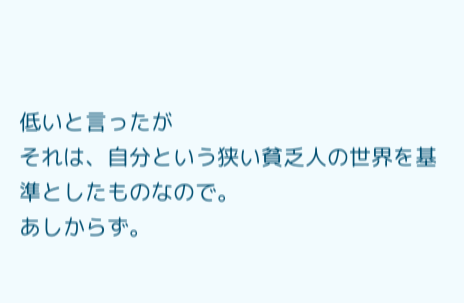低いと言ったが
それは、自分という狭い貧乏人の世界を基準としたものなので。
あしからず。